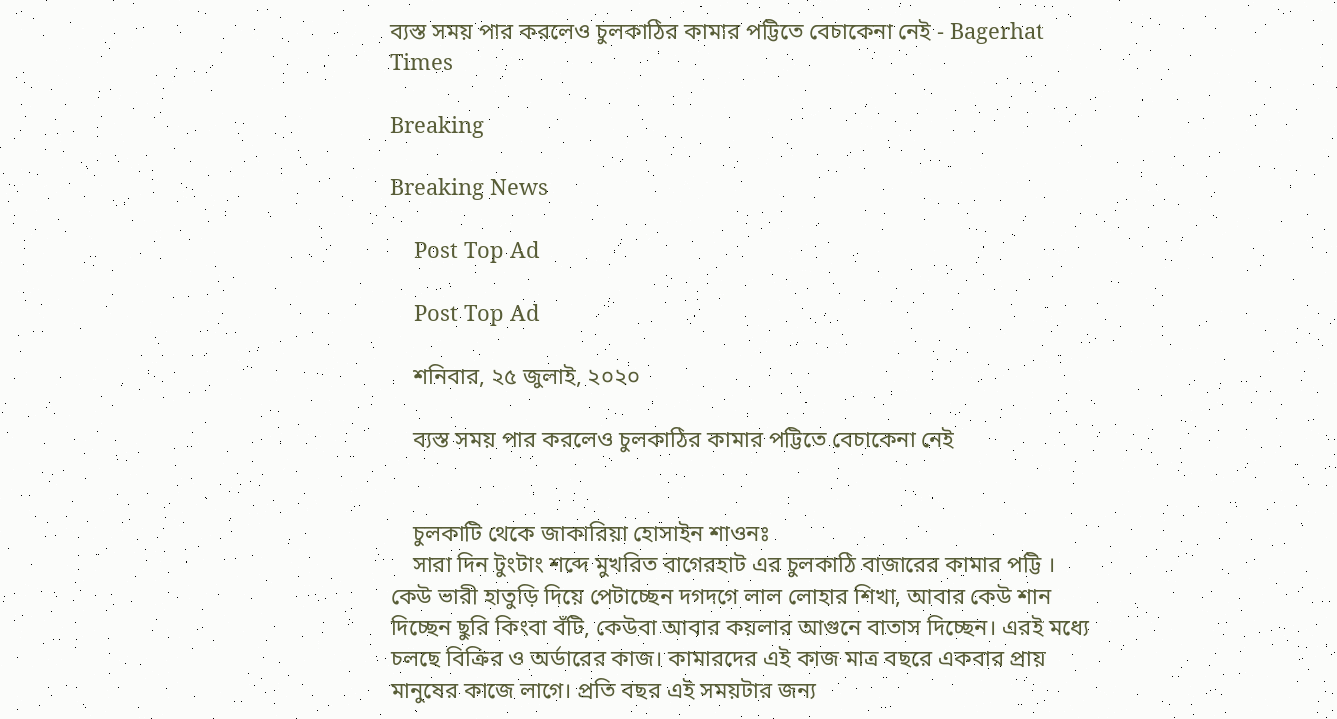ব্যস্ত সময় পার করলেও চুলকাঠির কামার পট্টিতে বেচাকেনা নেই - Bagerhat Times

Breaking

Breaking News

    Post Top Ad

    Post Top Ad

    শনিবার, ২৫ জুলাই, ২০২০

    ব্যস্ত সময় পার করলেও চুলকাঠির কামার পট্টিতে বেচাকেনা নেই


    চুলকাটি থেকে জাকারিয়া হোসাইন শাওনঃ
    সারা দিন টুংটাং শব্দে মুখরিত বাগেরহাট এর চুলকাঠি বাজারের কামার পট্টি । কেউ ভারী হাতুড়ি দিয়ে পেটাচ্ছেন দগদগে লাল লোহার শিখা, আবার কেউ শান দিচ্ছেন ছুরি কিংবা বঁটি, কেউবা আবার কয়লার আগুনে বাতাস দিচ্ছেন। এরই মধ্যে চলছে বিক্রির ও অর্ডারের কাজ। কামারদের এই কাজ মাত্র বছরে একবার প্রায় মানুষের কাজে লাগে। প্রতি বছর এই সময়টার জন্য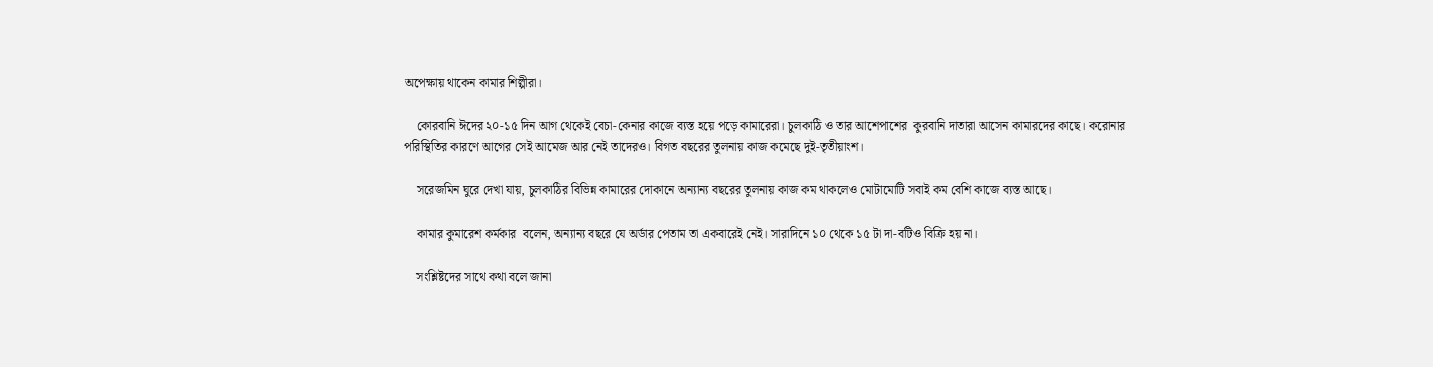অপেক্ষায় থাকেন কামার শিল্পীরা।

    কোরবানি ঈদের ২০-১৫ দিন আগ থেকেই বেচা-কেনার কাজে ব্যস্ত হয়ে পড়ে কামারেরা। চুলকাঠি ও তার আশেপাশের  কুরবানি দাতারা আসেন কামারদের কাছে। করোনার পরিস্থিতির কারণে আগের সেই আমেজ আর নেই তাদেরও। বিগত বছরের তুলনায় কাজ কমেছে দুই-তৃতীয়াংশ।

    সরেজমিন ঘুরে দেখা যায়, চুলকাঠির বিভিন্ন কামারের দোকানে অন্যান্য বছরের তুলনায় কাজ কম থাকলেও মোটামোটি সবাই কম বেশি কাজে ব্যস্ত আছে।

    কামার কুমারেশ কর্মকার  বলেন, অন্যান্য বছরে যে অর্ডার পেতাম তা একবারেই নেই। সারাদিনে ১০ থেকে ১৫ টা দা-বটিও বিক্রি হয় না।

    সংশ্লিষ্টদের সাথে কথা বলে জানা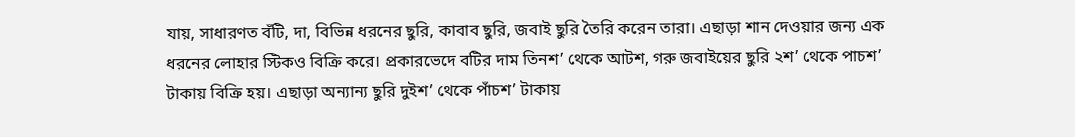যায়, সাধারণত বঁটি, দা, বিভিন্ন ধরনের ছুরি, কাবাব ছুরি, জবাই ছুরি তৈরি করেন তারা। এছাড়া শান দেওয়ার জন্য এক ধরনের লোহার স্টিকও বিক্রি করে। প্রকারভেদে বটির দাম তিনশ’ থেকে আটশ, গরু জবাইয়ের ছুরি ২শ’ থেকে পাচশ’ টাকায় বিক্রি হয়। এছাড়া অন্যান্য ছুরি দুইশ’ থেকে পাঁচশ’ টাকায়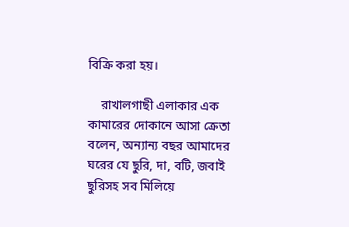বিক্রি করা হয়।

    রাখালগাছী এলাকার এক কামারের দোকানে আসা ক্রেতা বলেন, অন্যান্য বছর আমাদের ঘরের যে ছুরি, দা, বটি, জবাই ছুরিসহ সব মিলিয়ে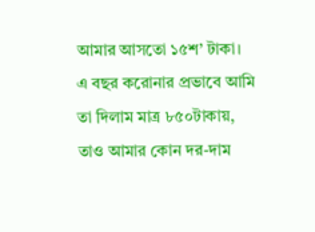আমার আসতো ১৫শ’ টাকা। এ বছর করোনার প্রভাবে আমি তা দিলাম মাত্র ৮৫০টাকায়, তাও আমার কোন দর-দাম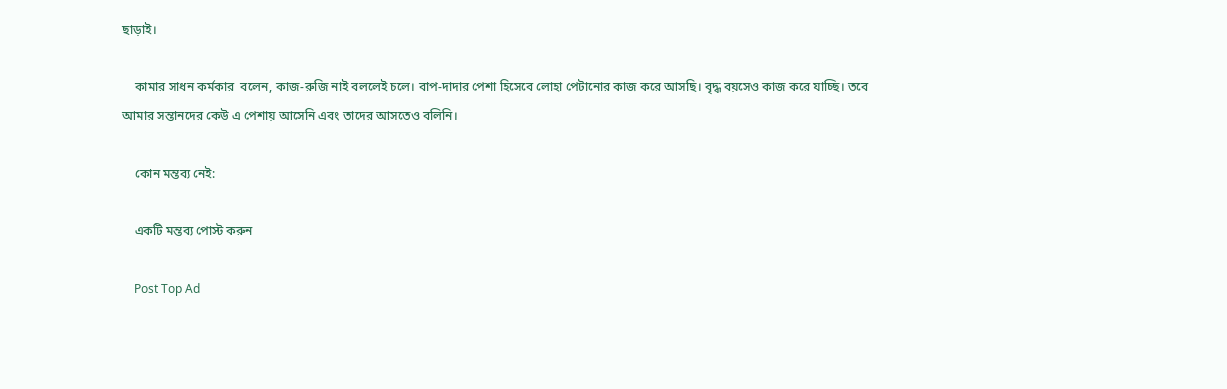ছাড়াই।

    কামার সাধন কর্মকার  বলেন, কাজ-রুজি নাই বললেই চলে। বাপ-দাদার পেশা হিসেবে লোহা পেটানোর কাজ করে আসছি। বৃদ্ধ বয়সেও কাজ করে যাচ্ছি। তবে আমার সন্তানদের কেউ এ পেশায় আসেনি এবং তাদের আসতেও বলিনি।

    কোন মন্তব্য নেই:

    একটি মন্তব্য পোস্ট করুন

    Post Top Ad